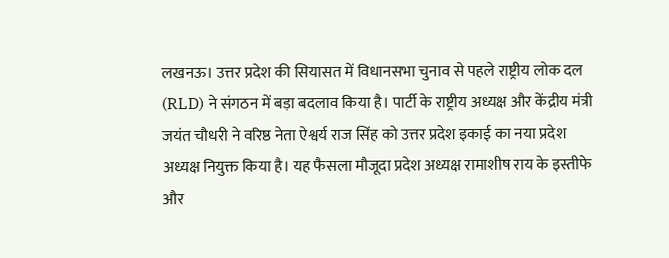लखनऊ। उत्तर प्रदेश की सियासत में विधानसभा चुनाव से पहले राष्ट्रीय लोक दल (RLD) ने संगठन में बड़ा बदलाव किया है। पार्टी के राष्ट्रीय अध्यक्ष और केंद्रीय मंत्री जयंत चौधरी ने वरिष्ठ नेता ऐश्वर्य राज सिंह को उत्तर प्रदेश इकाई का नया प्रदेश अध्यक्ष नियुक्त किया है। यह फैसला मौजूदा प्रदेश अध्यक्ष रामाशीष राय के इस्तीफे और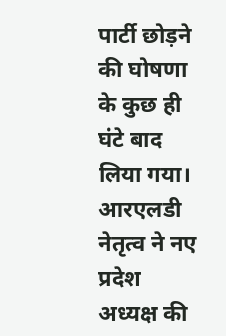पार्टी छोड़ने की घोषणा के कुछ ही घंटे बाद लिया गया।
आरएलडी नेतृत्व ने नए प्रदेश अध्यक्ष की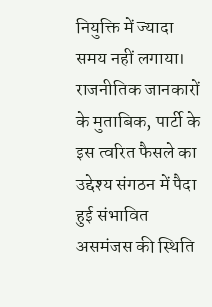नियुक्ति में ज्यादा समय नहीं लगाया। राजनीतिक जानकारों के मुताबिक, पार्टी के इस त्वरित फैसले का उद्देश्य संगठन में पैदा हुई संभावित असमंजस की स्थिति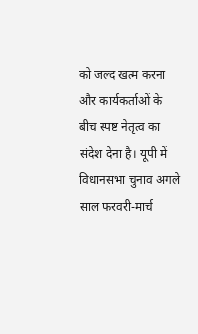को जल्द खत्म करना और कार्यकर्ताओं के बीच स्पष्ट नेतृत्व का संदेश देना है। यूपी में विधानसभा चुनाव अगले साल फरवरी-मार्च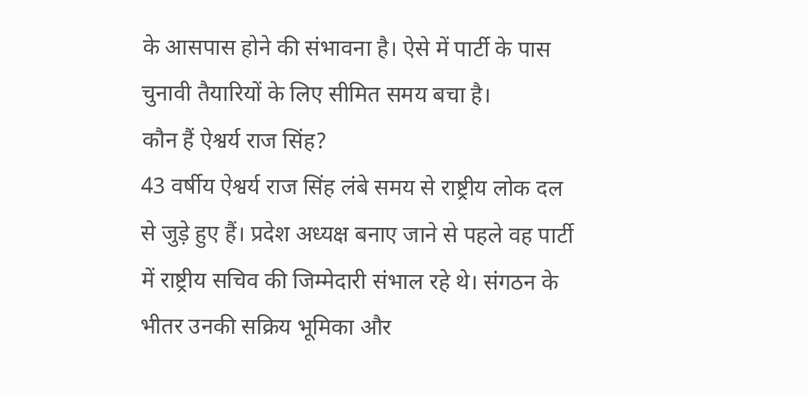के आसपास होने की संभावना है। ऐसे में पार्टी के पास चुनावी तैयारियों के लिए सीमित समय बचा है।
कौन हैं ऐश्वर्य राज सिंह?
43 वर्षीय ऐश्वर्य राज सिंह लंबे समय से राष्ट्रीय लोक दल से जुड़े हुए हैं। प्रदेश अध्यक्ष बनाए जाने से पहले वह पार्टी में राष्ट्रीय सचिव की जिम्मेदारी संभाल रहे थे। संगठन के भीतर उनकी सक्रिय भूमिका और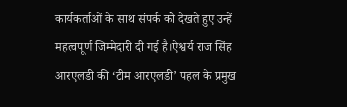कार्यकर्ताओं के साथ संपर्क को देखते हुए उन्हें महत्वपूर्ण जिम्मेदारी दी गई है।ऐश्वर्य राज सिंह आरएलडी की ‘टीम आरएलडी’ पहल के प्रमुख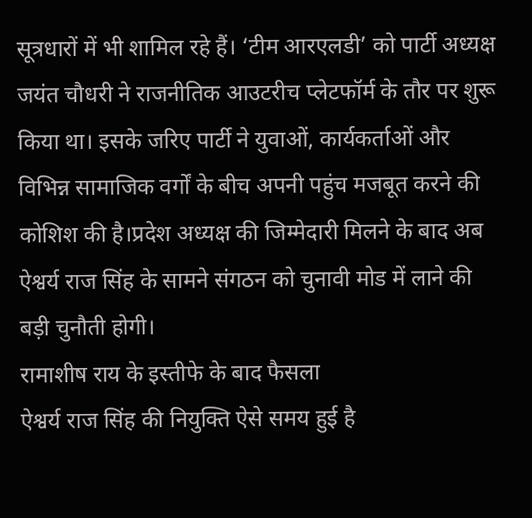सूत्रधारों में भी शामिल रहे हैं। ‘टीम आरएलडी’ को पार्टी अध्यक्ष जयंत चौधरी ने राजनीतिक आउटरीच प्लेटफॉर्म के तौर पर शुरू किया था। इसके जरिए पार्टी ने युवाओं, कार्यकर्ताओं और विभिन्न सामाजिक वर्गों के बीच अपनी पहुंच मजबूत करने की कोशिश की है।प्रदेश अध्यक्ष की जिम्मेदारी मिलने के बाद अब ऐश्वर्य राज सिंह के सामने संगठन को चुनावी मोड में लाने की बड़ी चुनौती होगी।
रामाशीष राय के इस्तीफे के बाद फैसला
ऐश्वर्य राज सिंह की नियुक्ति ऐसे समय हुई है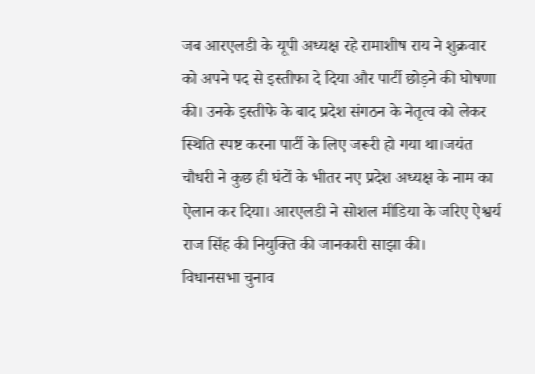जब आरएलडी के यूपी अध्यक्ष रहे रामाशीष राय ने शुक्रवार को अपने पद से इस्तीफा दे दिया और पार्टी छोड़ने की घोषणा की। उनके इस्तीफे के बाद प्रदेश संगठन के नेतृत्व को लेकर स्थिति स्पष्ट करना पार्टी के लिए जरूरी हो गया था।जयंत चौधरी ने कुछ ही घंटों के भीतर नए प्रदेश अध्यक्ष के नाम का ऐलान कर दिया। आरएलडी ने सोशल मीडिया के जरिए ऐश्वर्य राज सिंह की नियुक्ति की जानकारी साझा की।
विधानसभा चुनाव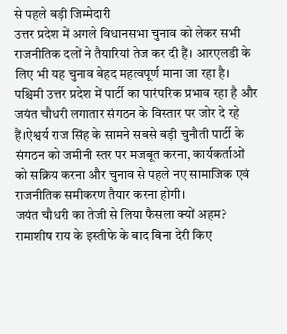से पहले बड़ी जिम्मेदारी
उत्तर प्रदेश में अगले विधानसभा चुनाव को लेकर सभी राजनीतिक दलों ने तैयारियां तेज कर दी हैं। आरएलडी के लिए भी यह चुनाव बेहद महत्वपूर्ण माना जा रहा है। पश्चिमी उत्तर प्रदेश में पार्टी का पारंपरिक प्रभाव रहा है और जयंत चौधरी लगातार संगठन के विस्तार पर जोर दे रहे हैं।ऐश्वर्य राज सिंह के सामने सबसे बड़ी चुनौती पार्टी के संगठन को जमीनी स्तर पर मजबूत करना, कार्यकर्ताओं को सक्रिय करना और चुनाव से पहले नए सामाजिक एवं राजनीतिक समीकरण तैयार करना होगी।
जयंत चौधरी का तेजी से लिया फैसला क्यों अहम?
रामाशीष राय के इस्तीफे के बाद बिना देरी किए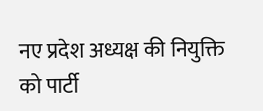नए प्रदेश अध्यक्ष की नियुक्ति को पार्टी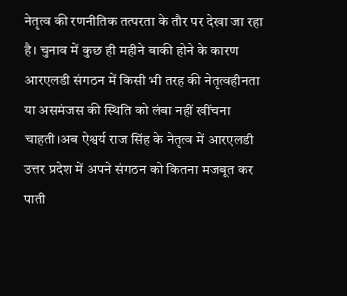नेतृत्व की रणनीतिक तत्परता के तौर पर देखा जा रहा है। चुनाव में कुछ ही महीने बाकी होने के कारण आरएलडी संगठन में किसी भी तरह की नेतृत्वहीनता या असमंजस की स्थिति को लंबा नहीं खींचना चाहती।अब ऐश्वर्य राज सिंह के नेतृत्व में आरएलडी उत्तर प्रदेश में अपने संगठन को कितना मजबूत कर पाती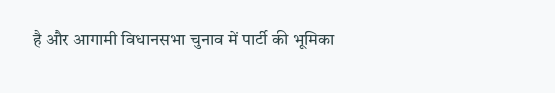है और आगामी विधानसभा चुनाव में पार्टी की भूमिका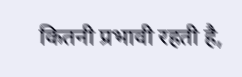कितनी प्रभावी रहती है,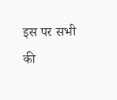इस पर सभी की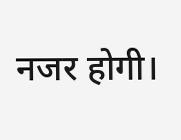नजर होगी।